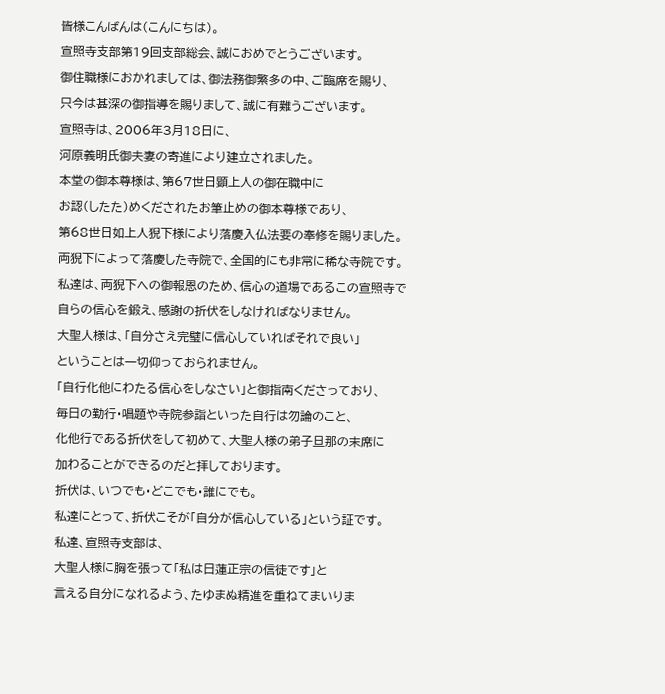皆様こんばんは(こんにちは)。
宣照寺⽀部第19回⽀部総会、誠におめでとうございます。
御住職様におかれましては、御法務御繁多の中、ご臨席を賜り、
只今は甚深の御指導を賜りまして、誠に有難うございます。
宣照寺は、2006年3⽉18⽇に、
河原義明⽒御夫妻の寄進により建⽴されました。
本堂の御本尊様は、第67世⽇顕上⼈の御在職中に
お認(したた)めくだされたお筆⽌めの御本尊様であり、
第68世⽇如上⼈猊下様により落慶⼊仏法要の奉修を賜りました。
両猊下によって落慶した寺院で、全国的にも非常に稀な寺院です。
私達は、両猊下への御報恩のため、信心の道場であるこの宣照寺で
自らの信心を鍛え、感謝の折伏をしなければなりません。
大聖人様は、「自分さえ完璧に信心していればそれで良い」
ということは一切仰っておられません。
「自行化他にわたる信心をしなさい」と御指南くださっており、
毎日の勤行・唱題や寺院参詣といった自行は勿論のこと、
化他行である折伏をして初めて、大聖人様の弟子旦那の末席に
加わることができるのだと拝しております。
折伏は、いつでも・どこでも・誰にでも。
私達にとって、折伏こそが「自分が信心している」という証です。
私達、宣照寺支部は、
大聖人様に胸を張って「私は日蓮正宗の信徒です」と
言える自分になれるよう、たゆまぬ精進を重ねてまいりま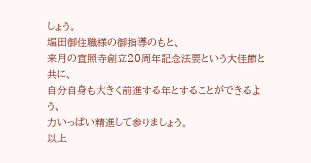しょう。
堀田御住職様の御指導のもと、
来月の宣照寺創立20周年記念法要という大佳節と共に、
自分自身も⼤きく前進する年とすることができるよう、
力いっぱい精進して参りましょう。
以上